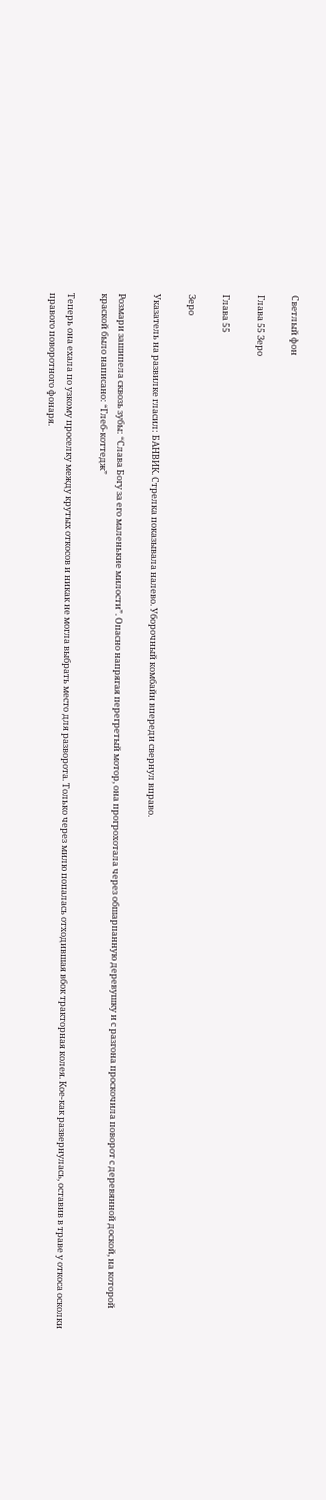Светлый фон

Глава 55 Зеро

Глава 55

Зеро

Указатель на развилке гласил: БАНВИК. Стрелка показывала налево. Уборочный комбайн впереди свернул вправо.

Розмари зашипела сквозь зубы: “Слава Богу за его маленькие милости”. Опасно напрягая перегретый мотор, она прогрохотала через обшарпанную деревушку и с разгона проскочила поворот с деревянной доской, на которой краской было написано: “Глеб-коттедж”

Теперь она ехала по узкому проселку между крутых откосов и никак не могла выбрать место для разворота. Только через милю попалась отходившая вбок тракторная колея. Кое-как развернулась, оставив в траве у откоса осколки правого поворотного фонаря.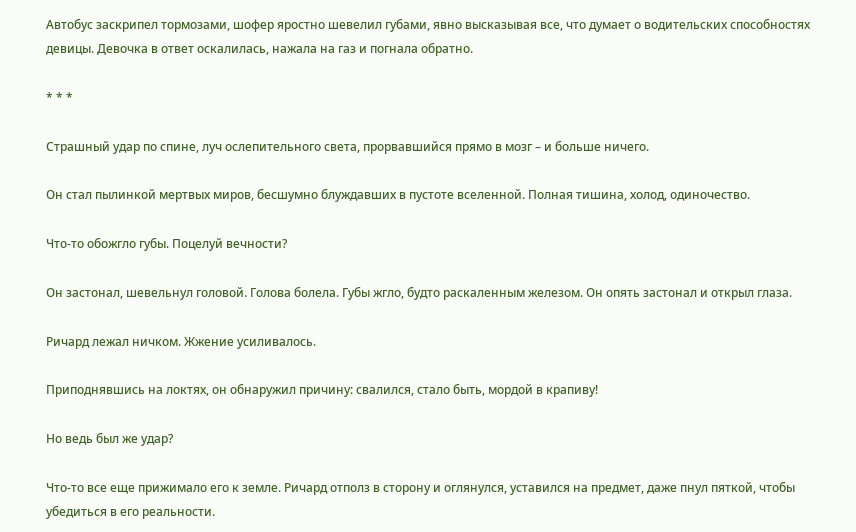Автобус заскрипел тормозами, шофер яростно шевелил губами, явно высказывая все, что думает о водительских способностях девицы. Девочка в ответ оскалилась, нажала на газ и погнала обратно.

* * *

Страшный удар по спине, луч ослепительного света, прорвавшийся прямо в мозг – и больше ничего.

Он стал пылинкой мертвых миров, бесшумно блуждавших в пустоте вселенной. Полная тишина, холод, одиночество.

Что-то обожгло губы. Поцелуй вечности?

Он застонал, шевельнул головой. Голова болела. Губы жгло, будто раскаленным железом. Он опять застонал и открыл глаза.

Ричард лежал ничком. Жжение усиливалось.

Приподнявшись на локтях, он обнаружил причину: свалился, стало быть, мордой в крапиву!

Но ведь был же удар?

Что-то все еще прижимало его к земле. Ричард отполз в сторону и оглянулся, уставился на предмет, даже пнул пяткой, чтобы убедиться в его реальности.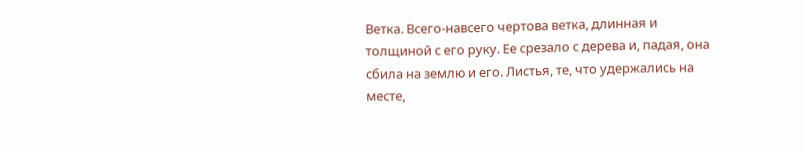Ветка. Всего-навсего чертова ветка, длинная и толщиной с его руку. Ее срезало с дерева и, падая, она сбила на землю и его. Листья, те, что удержались на месте,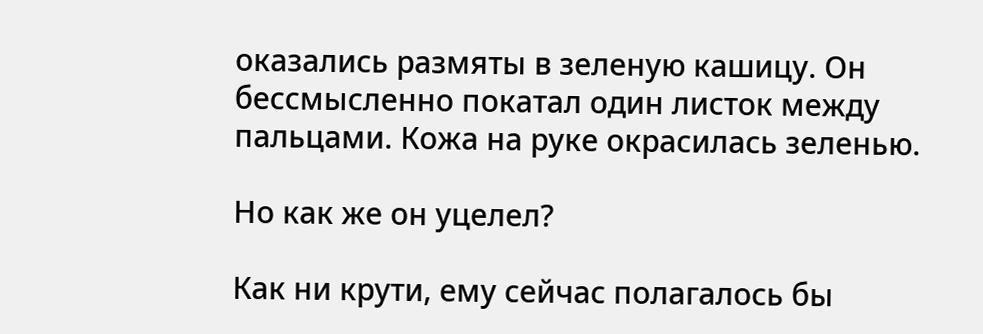оказались размяты в зеленую кашицу. Он бессмысленно покатал один листок между пальцами. Кожа на руке окрасилась зеленью.

Но как же он уцелел?

Как ни крути, ему сейчас полагалось бы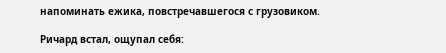напоминать ежика, повстречавшегося с грузовиком.

Ричард встал, ощупал себя: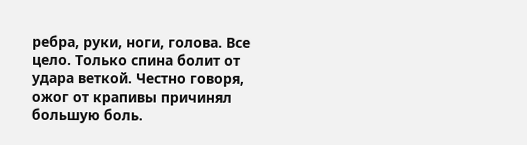ребра, руки, ноги, голова. Все цело. Только спина болит от удара веткой. Честно говоря, ожог от крапивы причинял большую боль.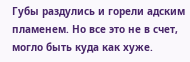Губы раздулись и горели адским пламенем. Но все это не в счет, могло быть куда как хуже.